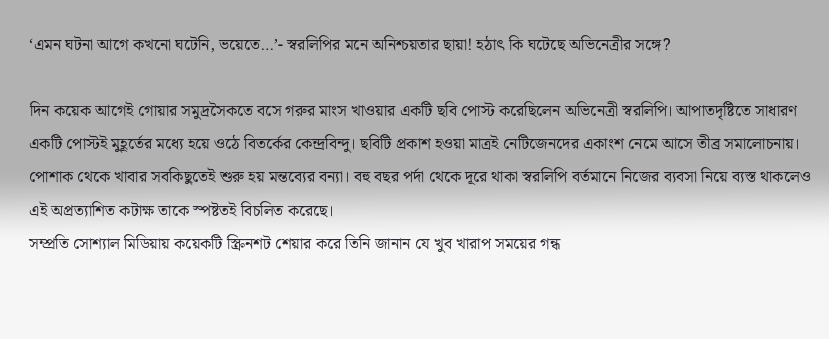‘এমন ঘটনা আগে কখনো ঘটেনি, ভয়েতে…’- স্বরলিপির মনে অনিশ্চয়তার ছায়া! হঠাৎ কি ঘটেছে অভিনেত্রীর সঙ্গে?

দিন কয়েক আগেই গোয়ার সমুদ্রসৈকতে বসে গরুর মাংস খাওয়ার একটি ছবি পোস্ট করেছিলেন অভিনেত্রী স্বরলিপি। আপাতদৃষ্টিতে সাধারণ একটি পোস্টই মুহূর্তের মধ্যে হয়ে ওঠে বিতর্কের কেন্দ্রবিন্দু। ছবিটি প্রকাশ হওয়া মাত্রই নেটিজেনদের একাংশ নেমে আসে তীব্র সমালোচনায়। পোশাক থেকে খাবার সবকিছুতেই শুরু হয় মন্তব্যের বন্যা। বহু বছর পর্দা থেকে দূরে থাকা স্বরলিপি বর্তমানে নিজের ব্যবসা নিয়ে ব্যস্ত থাকলেও এই অপ্রত্যাশিত কটাক্ষ তাকে স্পষ্টতই বিচলিত করেছে।
সম্প্রতি সোশ্যাল মিডিয়ায় কয়েকটি স্ক্রিনশট শেয়ার করে তিনি জানান যে খুব খারাপ সময়ের গন্ধ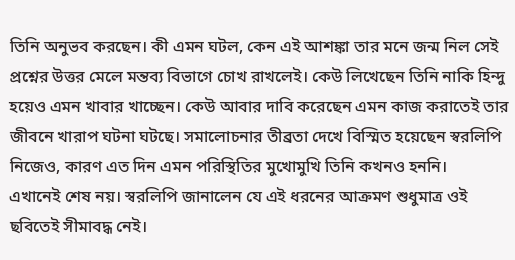তিনি অনুভব করছেন। কী এমন ঘটল, কেন এই আশঙ্কা তার মনে জন্ম নিল সেই প্রশ্নের উত্তর মেলে মন্তব্য বিভাগে চোখ রাখলেই। কেউ লিখেছেন তিনি নাকি হিন্দু হয়েও এমন খাবার খাচ্ছেন। কেউ আবার দাবি করেছেন এমন কাজ করাতেই তার জীবনে খারাপ ঘটনা ঘটছে। সমালোচনার তীব্রতা দেখে বিস্মিত হয়েছেন স্বরলিপি নিজেও, কারণ এত দিন এমন পরিস্থিতির মুখোমুখি তিনি কখনও হননি।
এখানেই শেষ নয়। স্বরলিপি জানালেন যে এই ধরনের আক্রমণ শুধুমাত্র ওই ছবিতেই সীমাবদ্ধ নেই।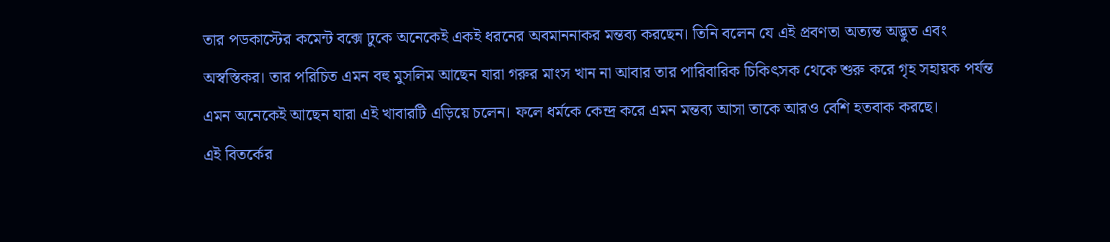তার পডকাস্টের কমেন্ট বক্সে ঢুকে অনেকেই একই ধরনের অবমাননাকর মন্তব্য করছেন। তিনি বলেন যে এই প্রবণতা অত্যন্ত অদ্ভুত এবং অস্বস্তিকর। তার পরিচিত এমন বহু মুসলিম আছেন যারা গরুর মাংস খান না আবার তার পারিবারিক চিকিৎসক থেকে শুরু করে গৃহ সহায়ক পর্যন্ত এমন অনেকেই আছেন যারা এই খাবারটি এড়িয়ে চলেন। ফলে ধর্মকে কেন্দ্র করে এমন মন্তব্য আসা তাকে আরও বেশি হতবাক করছে।
এই বিতর্কের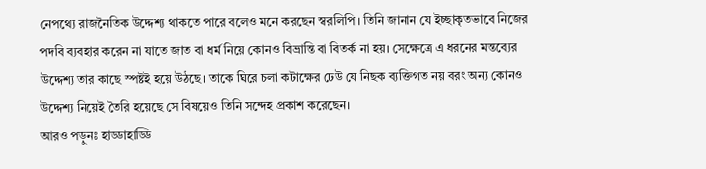নেপথ্যে রাজনৈতিক উদ্দেশ্য থাকতে পারে বলেও মনে করছেন স্বরলিপি। তিনি জানান যে ইচ্ছাকৃতভাবে নিজের পদবি ব্যবহার করেন না যাতে জাত বা ধর্ম নিয়ে কোনও বিভ্রান্তি বা বিতর্ক না হয়। সেক্ষেত্রে এ ধরনের মন্তব্যের উদ্দেশ্য তার কাছে স্পষ্টই হয়ে উঠছে। তাকে ঘিরে চলা কটাক্ষের ঢেউ যে নিছক ব্যক্তিগত নয় বরং অন্য কোনও উদ্দেশ্য নিয়েই তৈরি হয়েছে সে বিষয়েও তিনি সন্দেহ প্রকাশ করেছেন।
আরও পড়ুনঃ হাড্ডাহাড্ডি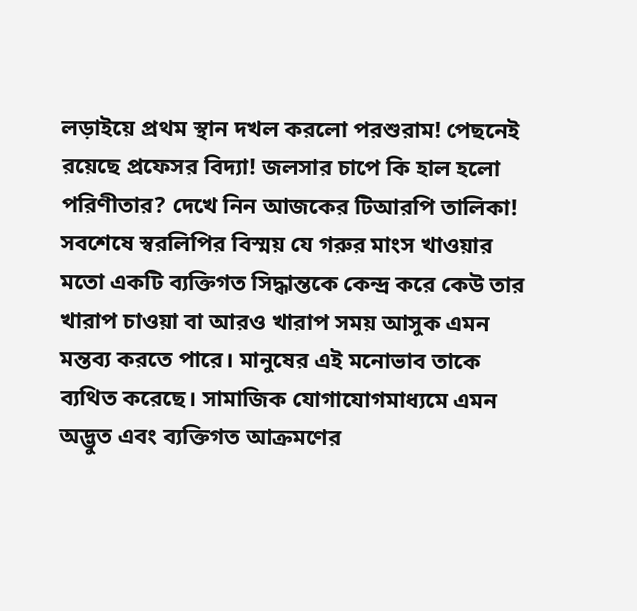লড়াইয়ে প্রথম স্থান দখল করলো পরশুরাম! পেছনেই রয়েছে প্রফেসর বিদ্যা! জলসার চাপে কি হাল হলো পরিণীতার? দেখে নিন আজকের টিআরপি তালিকা!
সবশেষে স্বরলিপির বিস্ময় যে গরুর মাংস খাওয়ার মতো একটি ব্যক্তিগত সিদ্ধান্তকে কেন্দ্র করে কেউ তার খারাপ চাওয়া বা আরও খারাপ সময় আসুক এমন মন্তব্য করতে পারে। মানুষের এই মনোভাব তাকে ব্যথিত করেছে। সামাজিক যোগাযোগমাধ্যমে এমন অদ্ভুত এবং ব্যক্তিগত আক্রমণের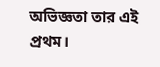অভিজ্ঞতা তার এই প্রথম।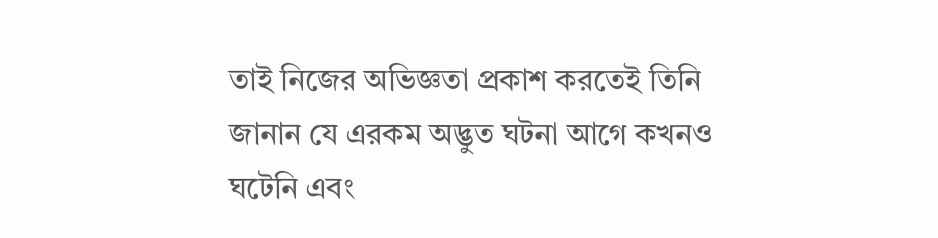তাই নিজের অভিজ্ঞতা প্রকাশ করতেই তিনি জানান যে এরকম অদ্ভুত ঘটনা আগে কখনও ঘটেনি এবং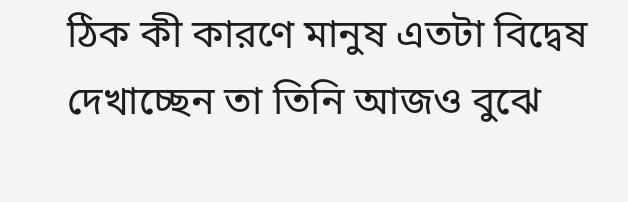ঠিক কী কারণে মানুষ এতটা বিদ্বেষ দেখাচ্ছেন তা তিনি আজও বুঝে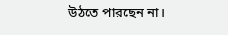উঠতে পারছেন না।